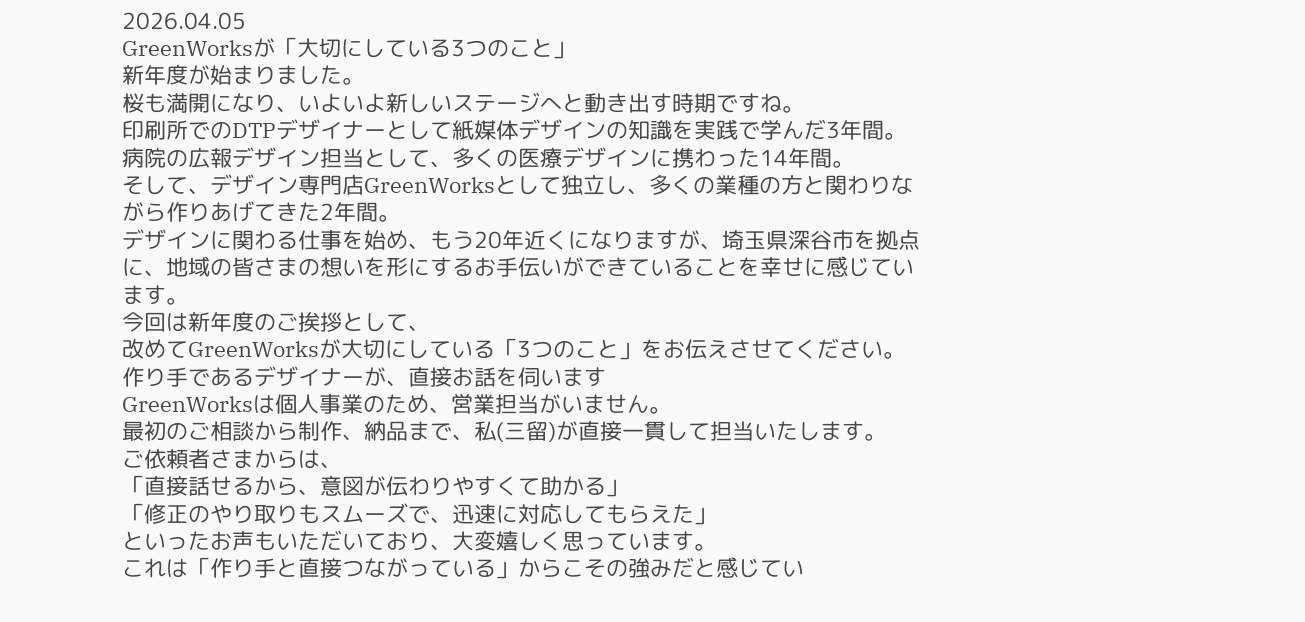2026.04.05
GreenWorksが「大切にしている3つのこと」
新年度が始まりました。
桜も満開になり、いよいよ新しいステージへと動き出す時期ですね。
印刷所でのDTPデザイナーとして紙媒体デザインの知識を実践で学んだ3年間。
病院の広報デザイン担当として、多くの医療デザインに携わった14年間。
そして、デザイン専門店GreenWorksとして独立し、多くの業種の方と関わりながら作りあげてきた2年間。
デザインに関わる仕事を始め、もう20年近くになりますが、埼玉県深谷市を拠点に、地域の皆さまの想いを形にするお手伝いができていることを幸せに感じています。
今回は新年度のご挨拶として、
改めてGreenWorksが大切にしている「3つのこと」をお伝えさせてください。
作り手であるデザイナーが、直接お話を伺います
GreenWorksは個人事業のため、営業担当がいません。
最初のご相談から制作、納品まで、私(三留)が直接一貫して担当いたします。
ご依頼者さまからは、
「直接話せるから、意図が伝わりやすくて助かる」
「修正のやり取りもスムーズで、迅速に対応してもらえた」
といったお声もいただいており、大変嬉しく思っています。
これは「作り手と直接つながっている」からこその強みだと感じてい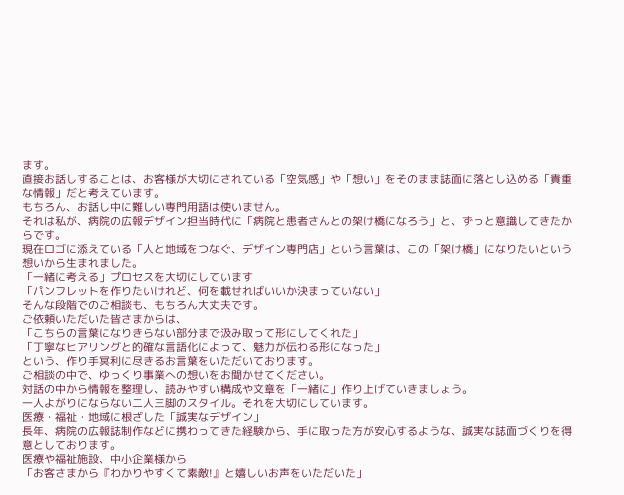ます。
直接お話しすることは、お客様が大切にされている「空気感」や「想い」をそのまま誌面に落とし込める「貴重な情報」だと考えています。
もちろん、お話し中に難しい専門用語は使いません。
それは私が、病院の広報デザイン担当時代に「病院と患者さんとの架け橋になろう」と、ずっと意識してきたからです。
現在ロゴに添えている「人と地域をつなぐ、デザイン専門店」という言葉は、この「架け橋」になりたいという想いから生まれました。
「一緒に考える」プロセスを大切にしています
「パンフレットを作りたいけれど、何を載せればいいか決まっていない」
そんな段階でのご相談も、もちろん大丈夫です。
ご依頼いただいた皆さまからは、
「こちらの言葉になりきらない部分まで汲み取って形にしてくれた」
「丁寧なヒアリングと的確な言語化によって、魅力が伝わる形になった」
という、作り手冥利に尽きるお言葉をいただいております。
ご相談の中で、ゆっくり事業への想いをお聞かせてください。
対話の中から情報を整理し、読みやすい構成や文章を「一緒に」作り上げていきましょう。
一人よがりにならない二人三脚のスタイル。それを大切にしています。
医療・福祉・地域に根ざした「誠実なデザイン」
長年、病院の広報誌制作などに携わってきた経験から、手に取った方が安心するような、誠実な誌面づくりを得意としております。
医療や福祉施設、中小企業様から
「お客さまから『わかりやすくて素敵!』と嬉しいお声をいただいた」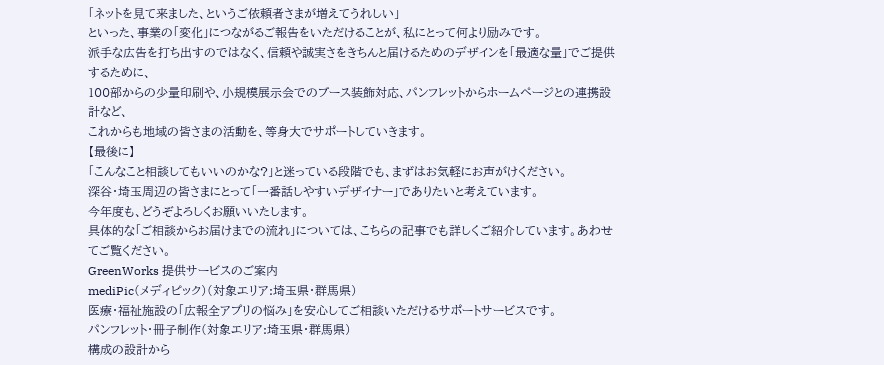「ネットを見て来ました、というご依頼者さまが増えてうれしい」
といった、事業の「変化」につながるご報告をいただけることが、私にとって何より励みです。
派手な広告を打ち出すのではなく、信頼や誠実さをきちんと届けるためのデザインを「最適な量」でご提供するために、
100部からの少量印刷や、小規模展示会でのブース装飾対応、パンフレットからホームページとの連携設計など、
これからも地域の皆さまの活動を、等身大でサポートしていきます。
【最後に】
「こんなこと相談してもいいのかな?」と迷っている段階でも、まずはお気軽にお声がけください。
深谷・埼玉周辺の皆さまにとって「一番話しやすいデザイナー」でありたいと考えています。
今年度も、どうぞよろしくお願いいたします。
具体的な「ご相談からお届けまでの流れ」については、こちらの記事でも詳しくご紹介しています。あわせてご覧ください。
GreenWorks 提供サービスのご案内
mediPic(メディピック)(対象エリア:埼玉県・群馬県)
医療・福祉施設の「広報全アプリの悩み」を安心してご相談いただけるサポートサービスです。
パンフレット・冊子制作(対象エリア:埼玉県・群馬県)
構成の設計から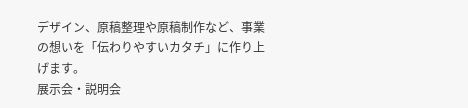デザイン、原稿整理や原稿制作など、事業の想いを「伝わりやすいカタチ」に作り上げます。
展示会・説明会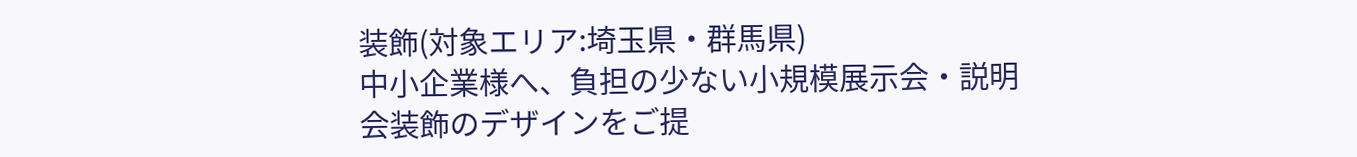装飾(対象エリア:埼玉県・群馬県)
中小企業様へ、負担の少ない小規模展示会・説明会装飾のデザインをご提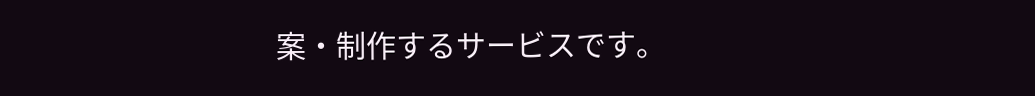案・制作するサービスです。